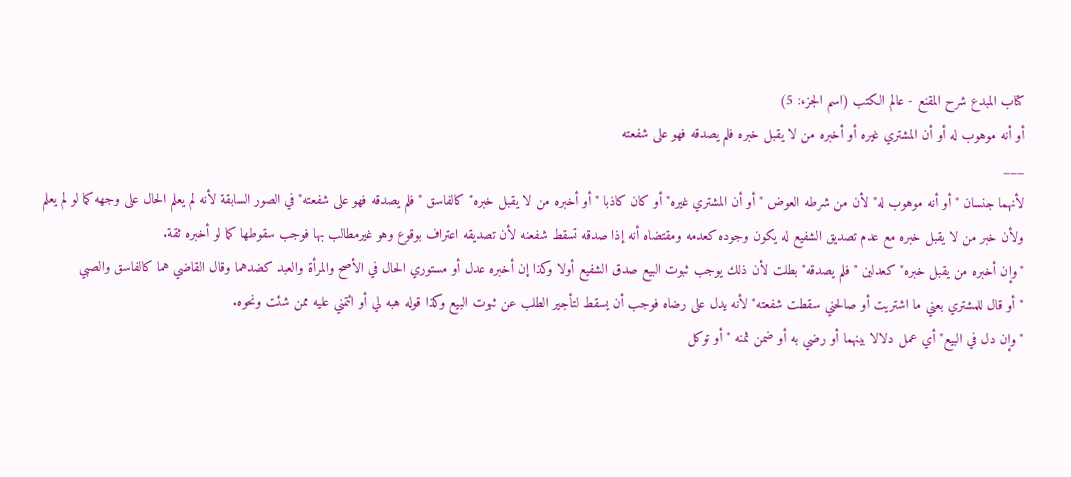كتاب المبدع شرح المقنع - عالم الكتب (اسم الجزء: 5)
أو أنه موهوب له أو أن المشتري غيره أو أخبره من لا يقبل خبره فلم يصدقه فهو على شفعته
___
لأنهما جنسان "أو أنه موهوب له" لأن من شرطه العوض "أو أن المشتري غيره" أو كان كاذبا "أو أخبره من لا يقبل خبره" كالفاسق "فلم يصدقه فهو على شفعته" في الصور السابقة لأنه لم يعلم الحال على وجهه كما لو لم يعلم ولأن خبر من لا يقبل خبره مع عدم تصديق الشفيع له يكون وجوده كعدمه ومقتضاه أنه إذا صدقه تسقط شفعنه لأن تصديقه اعتراف بوقوع وهو غيرمطالب بها فوجب سقوطها كما لو أخبره ثقة.
"وإن أخبره من يقبل خبره" كعدلين "فلم يصدقه" بطلت لأن ذلك يوجب ثبوت البيع صدق الشفيع أولا وكذا إن أخبره عدل أو مستوري الحال في الأصح والمرأة والعبد كضدهما وقال القاضي هما كالفاسق والصبي
"أو قال للمشتري بعني ما اشتريت أو صالحني سقطت شفعته" لأنه يدل على رضاه فوجب أن يسقط لتأجير الطلب عن ثبوت البيع وكذا قوله هبه لي أو ائتمني عليه ممن شئت ونحوه.
"وإن دل في البيع" أي عمل دلالا بينهما أو رضي به أو ضمن ثمنه "أو توكل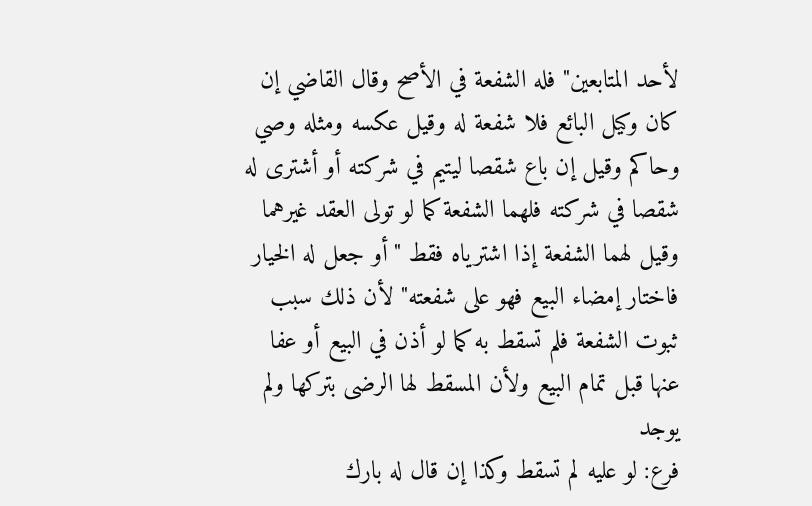لأحد المتابعين" فله الشفعة في الأصح وقال القاضي إن كان وكيل البائع فلا شفعة له وقيل عكسه ومثله وصي وحاكم وقيل إن باع شقصا ليتيم في شركته أو أشترى له شقصا في شركته فلهما الشفعة كما لو تولى العقد غيرهما وقيل لهما الشفعة إذا اشترياه فقط "أو جعل له الخيار فاختار إمضاء البيع فهو على شفعته" لأن ذلك سبب ثبوت الشفعة فلم تسقط به كما لو أذن في البيع أو عفا عنها قبل تمام البيع ولأن المسقط لها الرضى بتركها ولم يوجد
فرع: لو عليه لم تسقط وكذا إن قال له بارك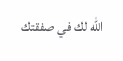الله لك في صفقتك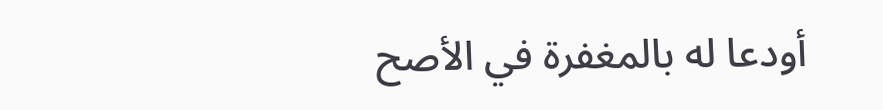أودعا له بالمغفرة في الأصح